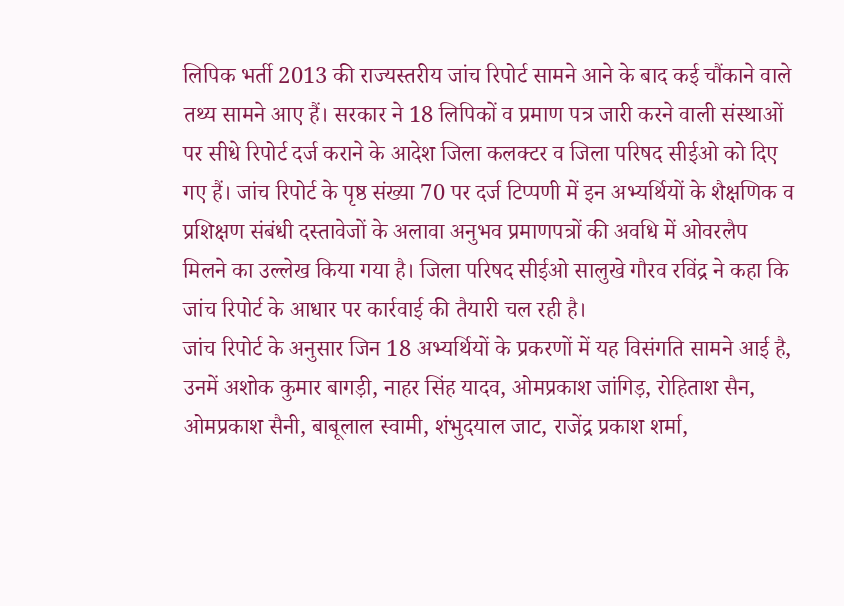लिपिक भर्ती 2013 की राज्यस्तरीय जांच रिपोर्ट सामने आने के बाद कई चौंकाने वाले तथ्य सामने आए हैं। सरकार ने 18 लिपिकों व प्रमाण पत्र जारी करने वाली संस्थाओं पर सीधे रिपोर्ट दर्ज कराने के आदेश जिला कलक्टर व जिला परिषद सीईओ को दिए गए हैं। जांच रिपोर्ट के पृष्ठ संख्या 70 पर दर्ज टिप्पणी में इन अभ्यर्थियों के शैक्षणिक व प्रशिक्षण संबंधी दस्तावेजों के अलावा अनुभव प्रमाणपत्रों की अवधि में ओवरलैप मिलने का उल्लेख किया गया है। जिला परिषद सीईओ सालुखे गौरव रविंद्र ने कहा कि जांच रिपोर्ट के आधार पर कार्रवाई की तैयारी चल रही है।
जांच रिपोर्ट के अनुसार जिन 18 अभ्यर्थियों के प्रकरणों में यह विसंगति सामने आई है, उनमें अशोक कुमार बागड़ी, नाहर सिंह यादव, ओमप्रकाश जांगिड़, रोहिताश सैन, ओमप्रकाश सैनी, बाबूलाल स्वामी, शंभुदयाल जाट, राजेंद्र प्रकाश शर्मा,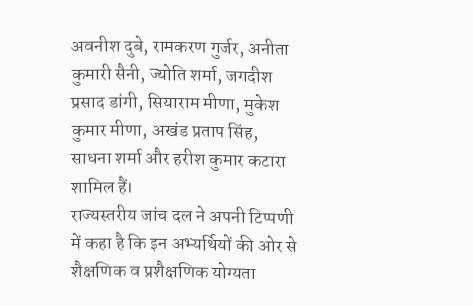अवनीश दुबे, रामकरण गुर्जर, अनीता कुमारी सैनी, ज्योति शर्मा, जगदीश प्रसाद डांगी, सियाराम मीणा, मुकेश कुमार मीणा, अखंड प्रताप सिंह, साधना शर्मा और हरीश कुमार कटारा शामिल हैं।
राज्यस्तरीय जांच दल ने अपनी टिप्पणी में कहा है कि इन अभ्यर्थियों की ओर से शैक्षणिक व प्रशैक्षणिक योग्यता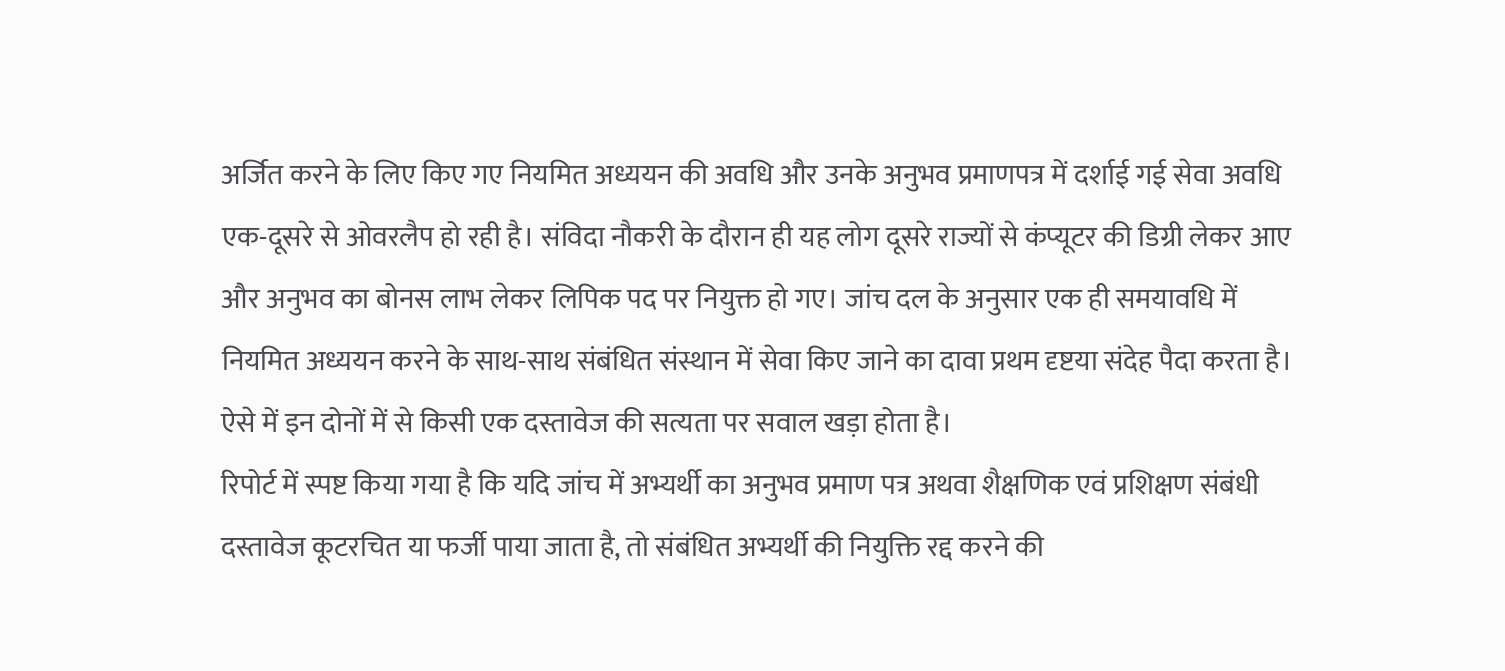अर्जित करने के लिए किए गए नियमित अध्ययन की अवधि और उनके अनुभव प्रमाणपत्र में दर्शाई गई सेवा अवधि एक-दूसरे से ओवरलैप हो रही है। संविदा नौकरी के दौरान ही यह लोग दूसरे राज्यों से कंप्यूटर की डिग्री लेकर आए और अनुभव का बोनस लाभ लेकर लिपिक पद पर नियुक्त हो गए। जांच दल के अनुसार एक ही समयावधि में नियमित अध्ययन करने के साथ-साथ संबंधित संस्थान में सेवा किए जाने का दावा प्रथम दृष्टया संदेह पैदा करता है। ऐसे में इन दोनों में से किसी एक दस्तावेज की सत्यता पर सवाल खड़ा होता है।
रिपोर्ट में स्पष्ट किया गया है कि यदि जांच में अभ्यर्थी का अनुभव प्रमाण पत्र अथवा शैक्षणिक एवं प्रशिक्षण संबंधी दस्तावेज कूटरचित या फर्जी पाया जाता है, तो संबंधित अभ्यर्थी की नियुक्ति रद्द करने की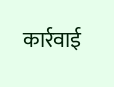कार्रवाई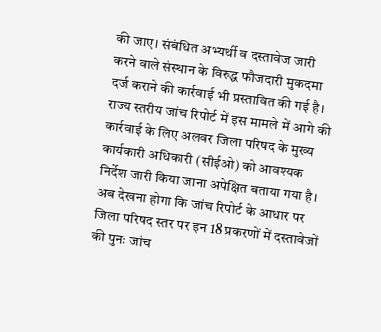की जाए। संबंधित अभ्यर्थी व दस्तावेज जारी करने वाले संस्थान के विरुद्ध फौजदारी मुकदमा दर्ज कराने की कार्रवाई भी प्रस्तावित की गई है।
राज्य स्तरीय जांच रिपोर्ट में इस मामले में आगे की कार्रवाई के लिए अलवर जिला परिषद के मुख्य कार्यकारी अधिकारी (सीईओ) को आवश्यक निर्देश जारी किया जाना अपेक्षित बताया गया है। अब देखना होगा कि जांच रिपोर्ट के आधार पर जिला परिषद स्तर पर इन 18 प्रकरणों में दस्तावेजों की पुनः जांच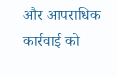और आपराधिक कार्रवाई को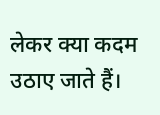लेकर क्या कदम उठाए जाते हैं।